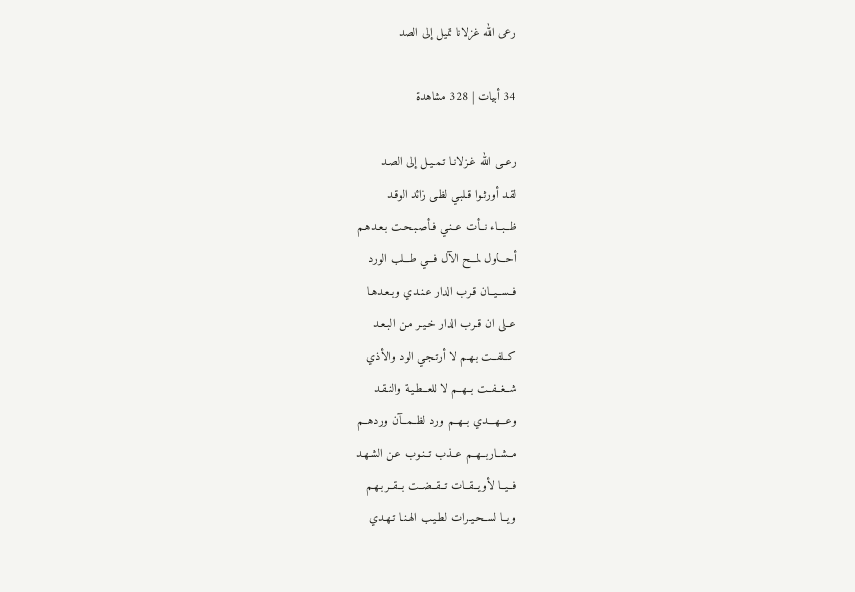رعى الله غزلانا تميل إلى الصد

34 أبيات | 328 مشاهدة

رعــى الله غـزلانـا تـمـيـل إلى الصـد
لقـد أورثـوا قـلبـي لظـى زائد الوقـد
ظــبــاء نــأت عــنـي فـأصـبـحـت بـعـدهـم
أحـــاول لمـــح الآل فـــي طـــلب الورد
فــســيــان قـرب الدار عـنـدي وبـعـدهـا
عــلى ان قـرب الدار خـيـر مـن البـعـد
كــلفــت بـهـم لا أرتـجـي الود والأذي
شــغــفــت بــهــم لا للعــطـيـة والنـقـد
وعـــهـــدي بــهــم ورد لظــمــآن وردهــم
مــشــاربــهــم عــذب تــنـوب عـن الشـهـد
فــيــا لأويــقــات تــقــضــت بــقــربـهـم
ويــا لســحـيـرات لطـيـب الهـنـا تـهـدي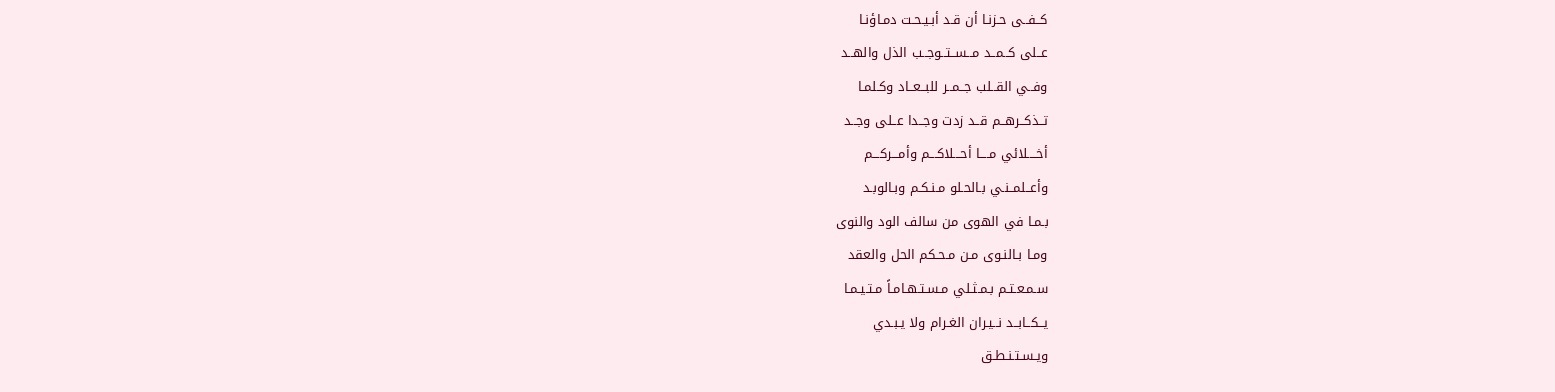كــفــى حـزنـا أن قـد أبـيـحـت دمـاؤنـا
عــلى كــمــد مــســتــوجــب الذل والهــد
وفــي القــلب جــمــر للبــعــاد وكـلمـا
تــذكــرهــم قــد زدت وجــدا عــلى وجــد
أخــــلائي مــــا أحـــلاكـــم وأمـــركـــم
وأعــلمــنـي بـالحـلو مـنـكـم وبـالوبـد
بـمـا في الهوى من سالف الود والنوى
ومـا بـالنـوى مـن مـحـكم الحل والعقد
سـمـعـتـم بـمـثـلي مـسـتـهـامـاً مـتـيـمـا
يــكــابــد نــيـران الغـرام ولا يـبـدي
ويـسـتـنـطـق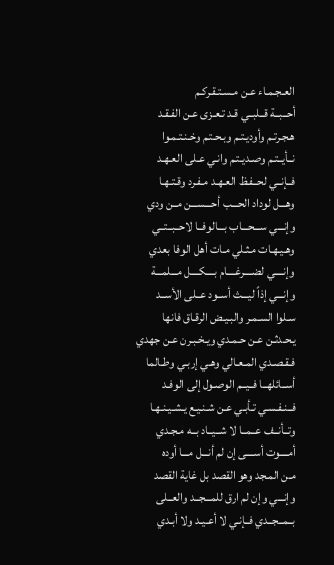العـجـمـاء عـن مـسـتـقـركـم
أحــبــة قــلبــي قـد تـعـزى عـن الفـقـد
هـجـرتـم وأوديـتـم وبـحـتـم وخـنـتـمـوا
نــأيــتـم وصـديـتـم وانـي عـلى العـهـد
فــإنــي لحــفـظ العـهـد مـفـرد وقـتـهـا
وهـــل لوداد الحـــب أحـــســـن مــن ودي
وإنـــي ســـحـــاب بـــالوفــا لاحــبــتــي
وهـيـهـات مـثـلي مـات أهل الوفا بعدي
وإنــــي لضــــرغــــام بــــكــــل مـــلمـــة
وإنـــي إذاً ليـــث أســود عــلى الأســد
سـلوا السـمـر والبـيـض الرقـاق فانها
يـحـدثـن عـن حـمـدي ويـخـبـرن عـن جهدي
فـقـصـدي المـعـالي وهـي إربـي وطـالما
أســائلهــا فــيــم الوصـول إلى الوفـد
فــنـفـسـي تـأبـي عـن شـنـيـع يـشـيـنـهـا
وتــأنــف عــمــا لا شــيــاد بــه مـجـدي
أمــــوت أســــى إن لم أنـــل مـــا أوده
مـن المـجد وهو القصد بل غاية القصد
وإنـــي وإن لم ارق للمـــجــد والعــلى
بــمــجــدي فــإنـي لا أعـيـد ولا أبـدي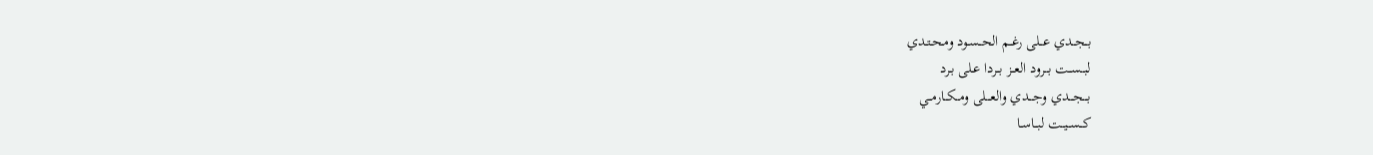بــجــدي عــلى رغــم الحــسـود ومـحـتـدي
لبــســت بــرود العــز بــردا عـلى بـرد
بـــجـــدي وجـــدي والعـــلى ومــكــارمــي
كــســيــت لبــاسـا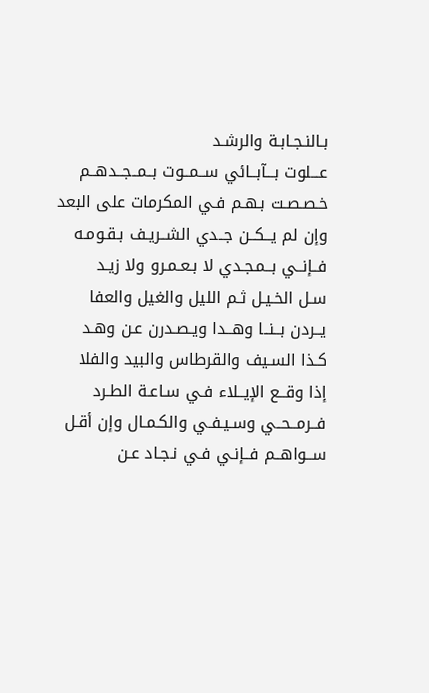بـالنـجـابـة والرشـد
عـــلوت بـــآبــائي ســمــوت بــمــجــدهــم
خـصـصـت بـهـم فـي المكرمات على البعد
وإن لم يــكــن جــدي الشــريـف بـقـومـه
فــإنــي بــمـجـدي لا بـعـمـرو ولا زيـد
سـل الخـيـل ثـم الليل والغيل والعفا
يــردن بــنــا وهــدا ويـصـدرن عـن وهـد
كـذا السـيف والقرطاس والبيد والفلا
إذا وقــع الإيــلاء فـي سـاعـة الطـرد
فــرمــحــي وسـيـفـي والكـمـال وإن أقـل
ســواهــم فــإنـي فـي نـجـاد عـن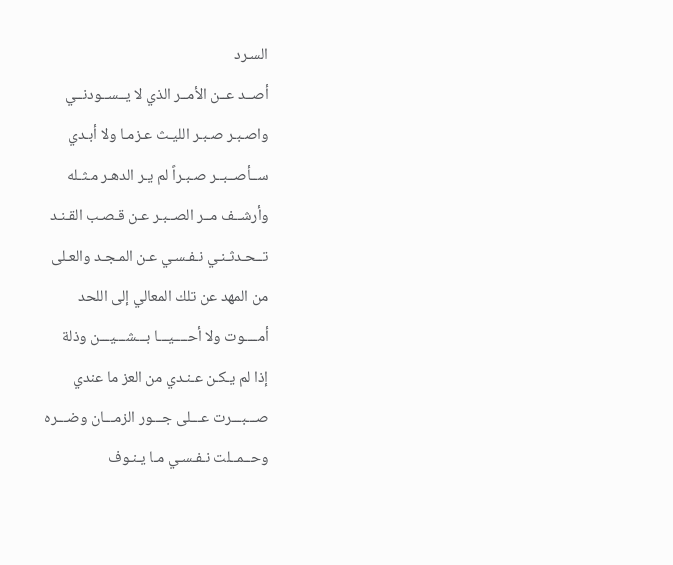السـرد
أصــد عــن الأمــر الذي لا يــســودنــي
واصـبـر صـبـر الليـث عـزمـا ولا أبـدي
ســأصــبــر صـبـراً لم يـر الدهـر مـثـله
وأرشــف مــر الصــبـر عـن قـصـب القـنـد
تــحـدثـنـي نـفـسـي عـن المـجـد والعـلى
من المهد عن تلك المعالي إلى اللحد
أمــــوت ولا أحــــيـــا بـــشـــيـــن وذلة
إذا لم يـكـن عـنـدي من العز ما عندي
صـــبـــرت عـــلى جـــور الزمـــان وضـــره
وحــمــلت نـفـسـي مـا يـنـوف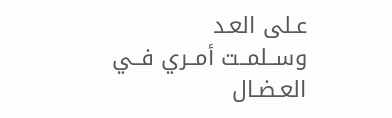عـلى العـد
وســلمــت أمــري فــي العـضـال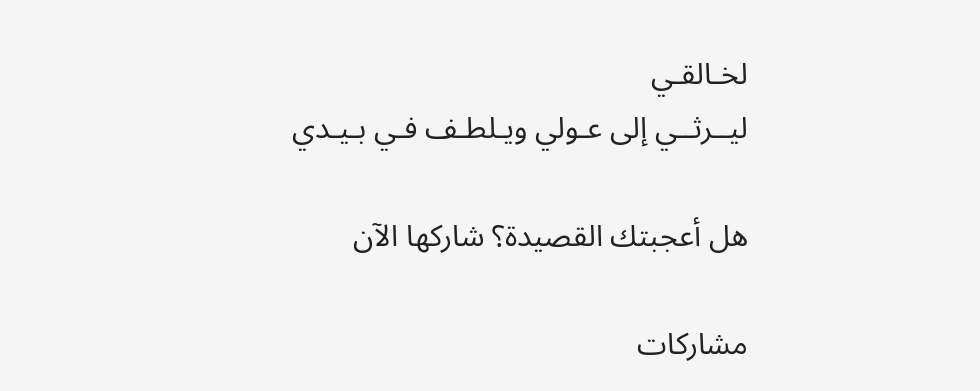لخـالقـي
ليــرثــي إلى عـولي ويـلطـف فـي بـيـدي

هل أعجبتك القصيدة؟ شاركها الآن

مشاركات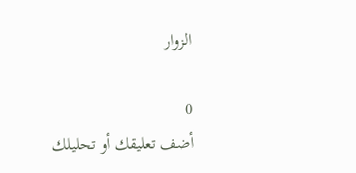الزوار

0
أضف تعليقك أو تحليلك